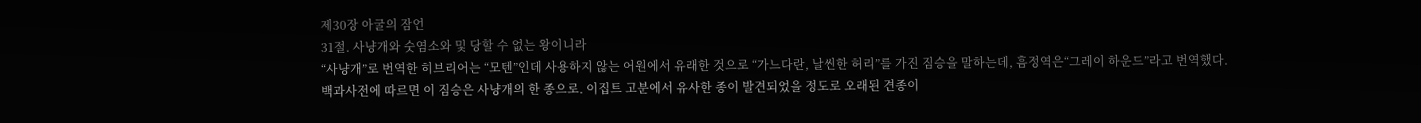제30장 아굴의 잠언
31절. 사냥개와 숫염소와 및 당할 수 없는 왕이니라
“사냥개”로 번역한 히브리어는 “모텐”인데 사용하지 않는 어원에서 유래한 것으로 “가느다란, 날씬한 허리”를 가진 짐승을 말하는데, 흠정역은“그레이 하운드”라고 번역했다.
백과사전에 따르면 이 짐승은 사냥개의 한 종으로. 이집트 고분에서 유사한 종이 발견되었을 정도로 오래된 견종이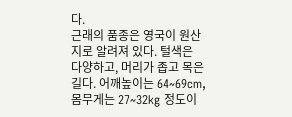다.
근래의 품종은 영국이 원산지로 알려져 있다. 털색은 다양하고, 머리가 좁고 목은 길다. 어깨높이는 64~69cm, 몸무게는 27~32kg 정도이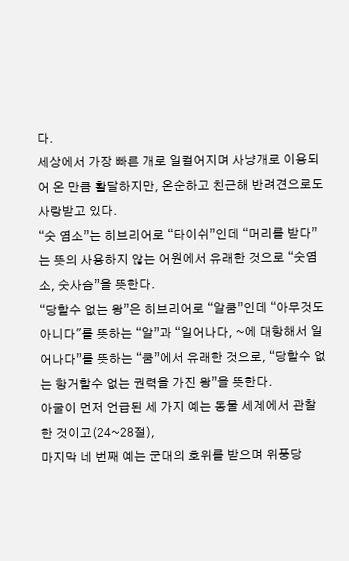다.
세상에서 가장 빠른 개로 일컬어지며 사냥개로 이용되어 온 만큼 활달하지만, 온순하고 친근해 반려견으로도 사랑받고 있다.
“숫 염소”는 히브리어로 “타이쉬”인데 “머리를 받다”는 뜻의 사용하지 않는 어원에서 유래한 것으로 “숫염소, 숫사슴”을 뜻한다.
“당할수 없는 왕”은 히브리어로 “알쿰”인데 “아무것도 아니다"를 뜻하는 “알”과 “일어나다, ~에 대항해서 일어나다”를 뜻하는 “쿰”에서 유래한 것으로, “당할수 없는 항거할수 없는 권력을 가진 왕”을 뜻한다.
아굴이 먼저 언급된 세 가지 예는 동물 세계에서 관찰한 것이고(24~28절),
마지막 네 번째 예는 군대의 호위를 받으며 위풍당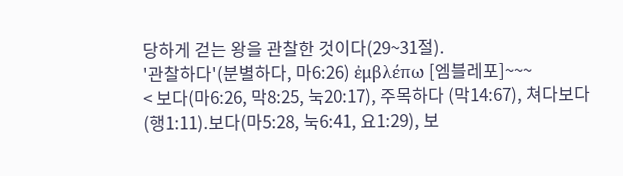당하게 걷는 왕을 관찰한 것이다(29~31절).
'관찰하다'(분별하다, 마6:26) ἐμβλέπω [엠블레포]~~~
< 보다(마6:26, 막8:25, 눅20:17), 주목하다 (막14:67), 쳐다보다(행1:11).보다(마5:28, 눅6:41, 요1:29), 보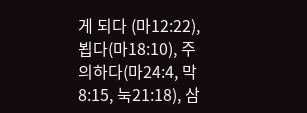게 되다 (마12:22), 뵙다(마18:10), 주의하다(마24:4, 막8:15, 눅21:18), 삼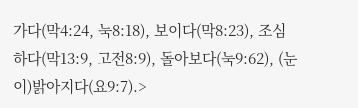가다(막4:24, 눅8:18), 보이다(막8:23), 조심하다(막13:9, 고전8:9), 돌아보다(눅9:62), (눈이)밝아지다(요9:7).>